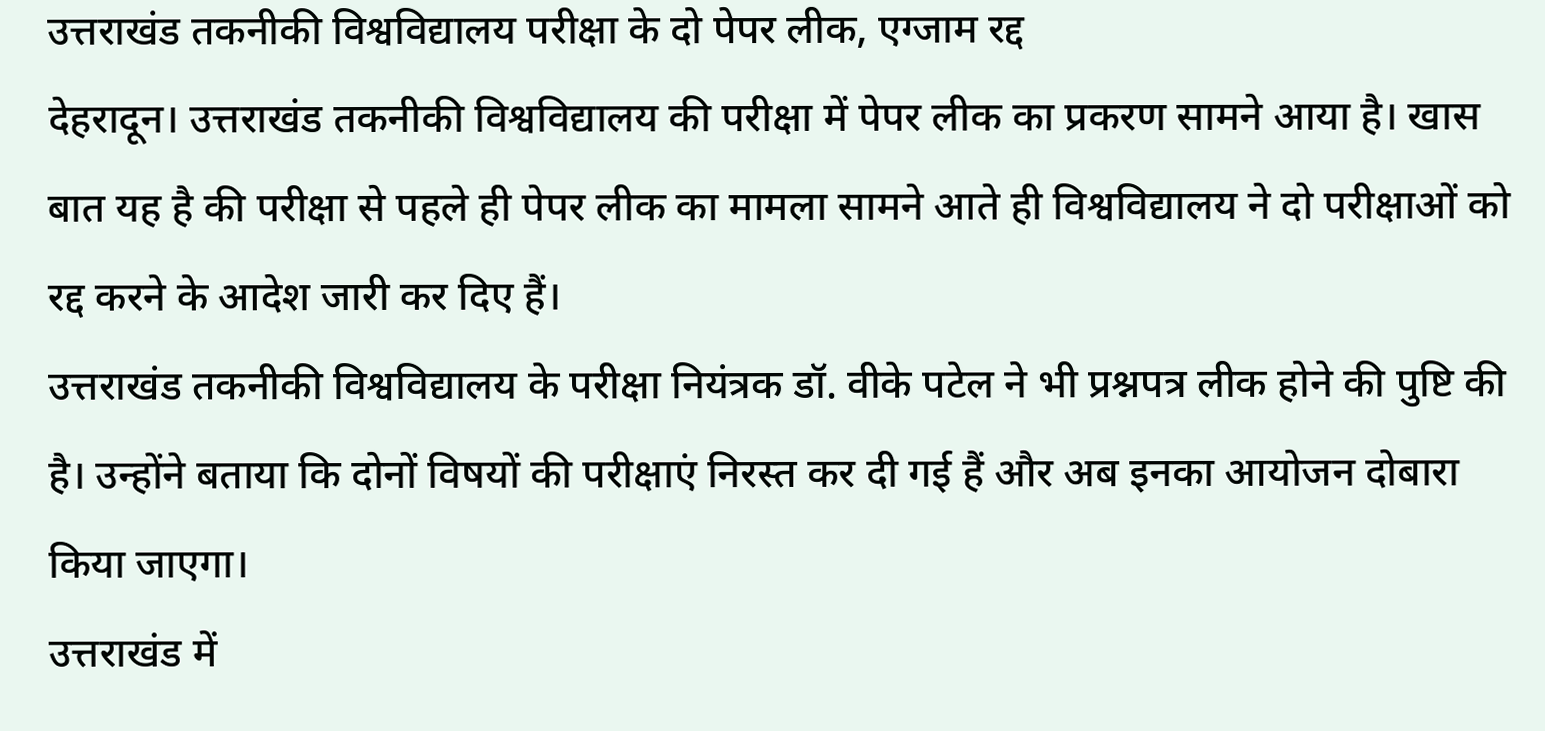उत्तराखंड तकनीकी विश्वविद्यालय परीक्षा के दो पेपर लीक, एग्जाम रद्द
देहरादून। उत्तराखंड तकनीकी विश्वविद्यालय की परीक्षा में पेपर लीक का प्रकरण सामने आया है। खास बात यह है की परीक्षा से पहले ही पेपर लीक का मामला सामने आते ही विश्वविद्यालय ने दो परीक्षाओं को रद्द करने के आदेश जारी कर दिए हैं।
उत्तराखंड तकनीकी विश्वविद्यालय के परीक्षा नियंत्रक डॉ. वीके पटेल ने भी प्रश्नपत्र लीक होने की पुष्टि की है। उन्होंने बताया कि दोनों विषयों की परीक्षाएं निरस्त कर दी गई हैं और अब इनका आयोजन दोबारा किया जाएगा।
उत्तराखंड में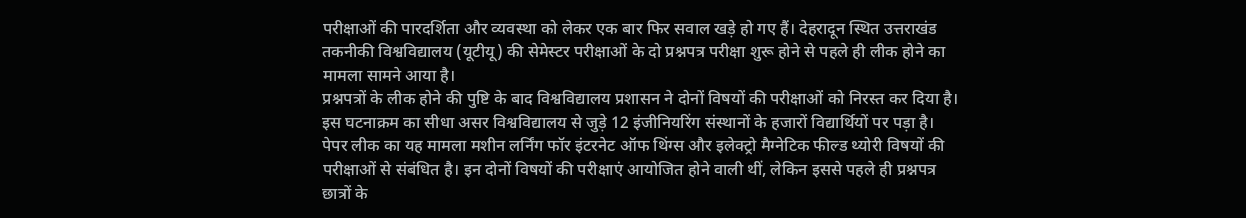परीक्षाओं की पारदर्शिता और व्यवस्था को लेकर एक बार फिर सवाल खड़े हो गए हैं। देहरादून स्थित उत्तराखंड तकनीकी विश्वविद्यालय (यूटीयू) की सेमेस्टर परीक्षाओं के दो प्रश्नपत्र परीक्षा शुरू होने से पहले ही लीक होने का मामला सामने आया है।
प्रश्नपत्रों के लीक होने की पुष्टि के बाद विश्वविद्यालय प्रशासन ने दोनों विषयों की परीक्षाओं को निरस्त कर दिया है। इस घटनाक्रम का सीधा असर विश्वविद्यालय से जुड़े 12 इंजीनियरिंग संस्थानों के हजारों विद्यार्थियों पर पड़ा है।
पेपर लीक का यह मामला मशीन लर्निंग फॉर इंटरनेट ऑफ थिंग्स और इलेक्ट्रो मैग्नेटिक फील्ड थ्योरी विषयों की परीक्षाओं से संबंधित है। इन दोनों विषयों की परीक्षाएं आयोजित होने वाली थीं, लेकिन इससे पहले ही प्रश्नपत्र छात्रों के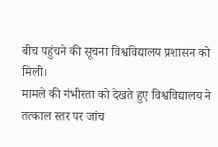बीच पहुंचने की सूचना विश्वविद्यालय प्रशासन को मिली।
मामले की गंभीरता को देखते हुए विश्वविद्यालय ने तत्काल स्तर पर जांच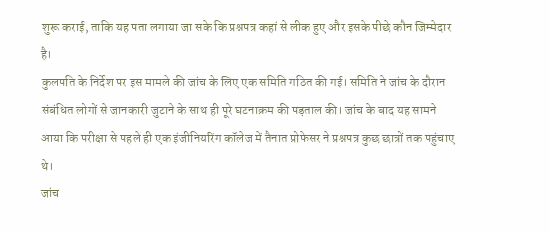शुरू कराई, ताकि यह पता लगाया जा सके कि प्रश्नपत्र कहां से लीक हुए और इसके पीछे कौन जिम्मेदार है।
कुलपति के निर्देश पर इस मामले की जांच के लिए एक समिति गठित की गई। समिति ने जांच के दौरान संबंधित लोगों से जानकारी जुटाने के साथ ही पूरे घटनाक्रम की पड़ताल की। जांच के बाद यह सामने आया कि परीक्षा से पहले ही एक इंजीनियरिंग कॉलेज में तैनात प्रोफेसर ने प्रश्नपत्र कुछ छात्रों तक पहुंचाए थे।
जांच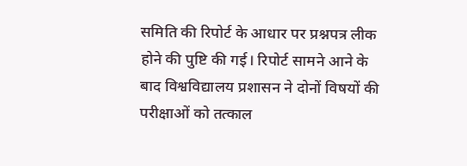समिति की रिपोर्ट के आधार पर प्रश्नपत्र लीक होने की पुष्टि की गई। रिपोर्ट सामने आने के बाद विश्वविद्यालय प्रशासन ने दोनों विषयों की परीक्षाओं को तत्काल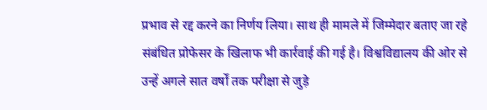प्रभाव से रद्द करने का निर्णय लिया। साथ ही मामले में जिम्मेदार बताए जा रहे संबंधित प्रोफेसर के खिलाफ भी कार्रवाई की गई है। विश्वविद्यालय की ओर से उन्हें अगले सात वर्षों तक परीक्षा से जुड़े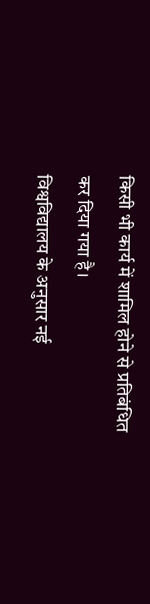किसी भी कार्य में शामिल होने से प्रतिबंधित कर दिया गया है।
विश्वविद्यालय के अनुसार नई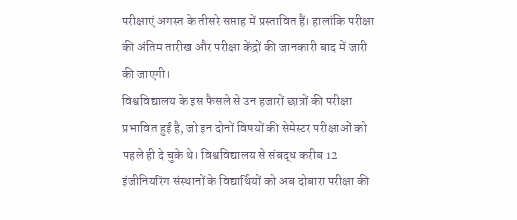परीक्षाएं अगस्त के तीसरे सप्ताह में प्रस्तावित हैं। हालांकि परीक्षा की अंतिम तारीख और परीक्षा केंद्रों की जानकारी बाद में जारी की जाएगी।
विश्वविद्यालय के इस फैसले से उन हजारों छात्रों की परीक्षा प्रभावित हुई है, जो इन दोनों विषयों की सेमेस्टर परीक्षाओं को पहले ही दे चुके थे। विश्वविद्यालय से संबद्ध करीब 12 इंजीनियरिंग संस्थानों के विद्यार्थियों को अब दोबारा परीक्षा की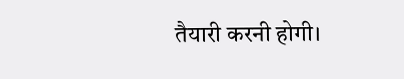तैयारी करनी होगी।